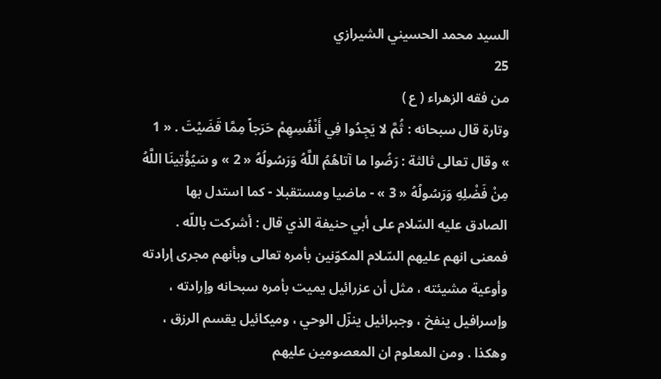السيد محمد الحسيني الشيرازي
25
من فقه الزهراء ( ع )
وتارة قال سبحانه : ثُمَّ لا يَجِدُوا فِي أَنْفُسِهِمْ حَرَجاً مِمَّا قَضَيْتَ . « 1 » وقال تعالى ثالثة : رَضُوا ما آتاهُمُ اللَّهُ وَرَسُولُهُ « 2 » و سَيُؤْتِينَا اللَّهُ مِنْ فَضْلِهِ وَرَسُولُهُ « 3 » - ماضيا ومستقبلا - كما استدل بها الصادق عليه السّلام على أبي حنيفة الذي قال : أشركت باللّه . فمعنى انهم عليهم السّلام المكوّنين بأمره تعالى وبأنهم مجرى إرادته وأوعية مشيئته ، مثل أن عزرائيل يميت بأمره سبحانه وإرادته ، وإسرافيل ينفخ ، وجبرائيل ينزّل الوحي ، وميكائيل يقسم الرزق ، وهكذا . ومن المعلوم ان المعصومين عليهم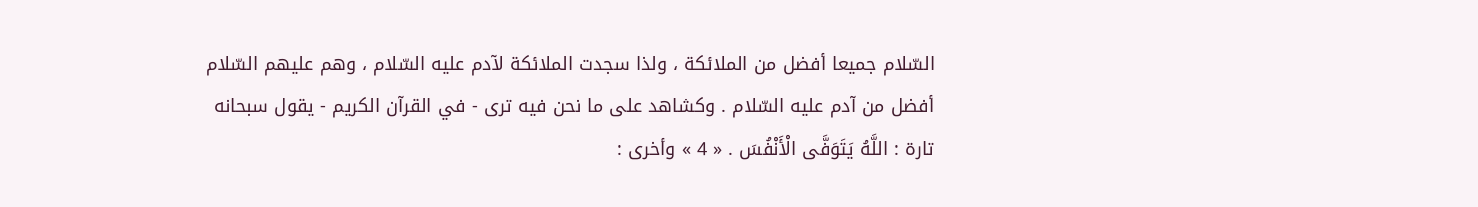السّلام جميعا أفضل من الملائكة ، ولذا سجدت الملائكة لآدم عليه السّلام ، وهم عليهم السّلام أفضل من آدم عليه السّلام . وكشاهد على ما نحن فيه ترى - في القرآن الكريم - يقول سبحانه تارة : اللَّهُ يَتَوَفَّى الْأَنْفُسَ . « 4 » وأخرى :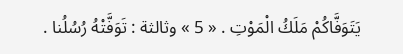يَتَوَفَّاكُمْ مَلَكُ الْمَوْتِ . « 5 » وثالثة : تَوَفَّتْهُ رُسُلُنا .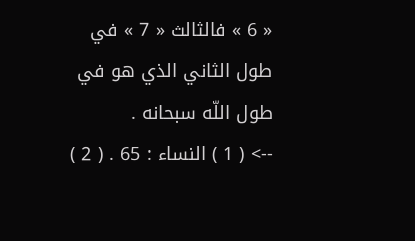« 6 » فالثالث « 7 » في طول الثاني الذي هو في طول اللّه سبحانه .
--> ( 1 ) النساء : 65 . ( 2 )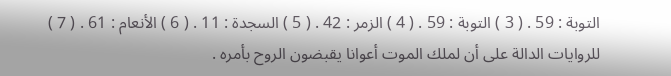التوبة : 59 . ( 3 ) التوبة : 59 . ( 4 ) الزمر : 42 . ( 5 ) السجدة : 11 . ( 6 ) الأنعام : 61 . ( 7 ) للروايات الدالة على أن لملك الموت أعوانا يقبضون الروح بأمره .